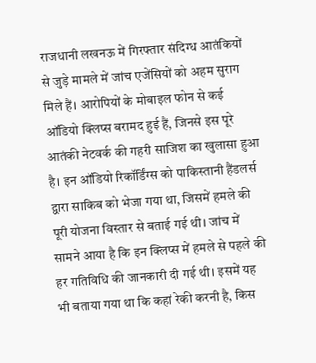राजधानी लखनऊ में गिरफ्तार संदिग्ध आतंकियों से जुड़े मामले में जांच एजेंसियों को अहम सुराग मिले हैं। आरोपियों के मोबाइल फोन से कई ऑडियो क्लिप्स बरामद हुई हैं, जिनसे इस पूरे आतंकी नेटवर्क की गहरी साजिश का खुलासा हुआ है। इन ऑडियो रिकॉर्डिंग्स को पाकिस्तानी हैंडलर्स द्वारा साकिब को भेजा गया था, जिसमें हमले की पूरी योजना विस्तार से बताई गई थी। जांच में सामने आया है कि इन क्लिप्स में हमले से पहले की हर गतिविधि की जानकारी दी गई थी। इसमें यह भी बताया गया था कि कहां रेकी करनी है, किस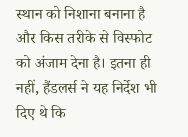स्थान को निशाना बनाना है और किस तरीके से विस्फोट को अंजाम देना है। इतना ही नहीं, हैंडलर्स ने यह निर्देश भी दिए थे कि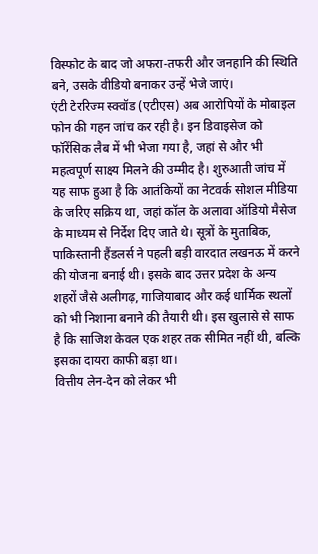विस्फोट के बाद जो अफरा-तफरी और जनहानि की स्थिति बने, उसके वीडियो बनाकर उन्हें भेजे जाएं।
एंटी टेररिज्म स्क्वॉड (एटीएस) अब आरोपियों के मोबाइल फोन की गहन जांच कर रही है। इन डिवाइसेज को फॉरेंसिक लैब में भी भेजा गया है, जहां से और भी महत्वपूर्ण साक्ष्य मिलने की उम्मीद है। शुरुआती जांच में यह साफ हुआ है कि आतंकियों का नेटवर्क सोशल मीडिया के जरिए सक्रिय था, जहां कॉल के अलावा ऑडियो मैसेज के माध्यम से निर्देश दिए जाते थे। सूत्रों के मुताबिक, पाकिस्तानी हैंडलर्स ने पहली बड़ी वारदात लखनऊ में करने की योजना बनाई थी। इसके बाद उत्तर प्रदेश के अन्य शहरों जैसे अलीगढ़, गाजियाबाद और कई धार्मिक स्थलों को भी निशाना बनाने की तैयारी थी। इस खुलासे से साफ है कि साजिश केवल एक शहर तक सीमित नहीं थी, बल्कि इसका दायरा काफी बड़ा था।
वित्तीय लेन-देन को लेकर भी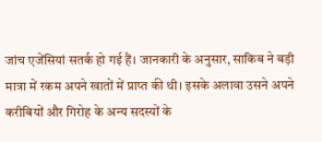जांच एजेंसियां सतर्क हो गई हैं। जानकारी के अनुसार, साकिब ने बड़ी मात्रा में रकम अपने खातों में प्राप्त की थी। इसके अलावा उसने अपने करीबियों और गिरोह के अन्य सदस्यों के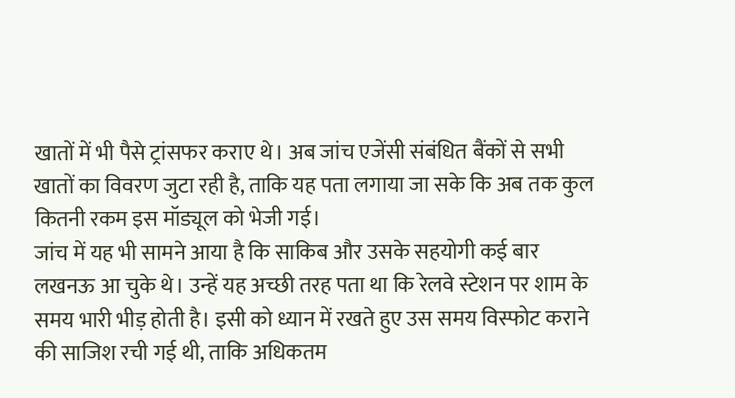खातों में भी पैसे ट्रांसफर कराए थे। अब जांच एजेंसी संबंधित बैंकों से सभी खातों का विवरण जुटा रही है, ताकि यह पता लगाया जा सके कि अब तक कुल कितनी रकम इस मॉड्यूल को भेजी गई।
जांच में यह भी सामने आया है कि साकिब और उसके सहयोगी कई बार लखनऊ आ चुके थे। उन्हें यह अच्छी तरह पता था कि रेलवे स्टेशन पर शाम के समय भारी भीड़ होती है। इसी को ध्यान में रखते हुए उस समय विस्फोट कराने की साजिश रची गई थी, ताकि अधिकतम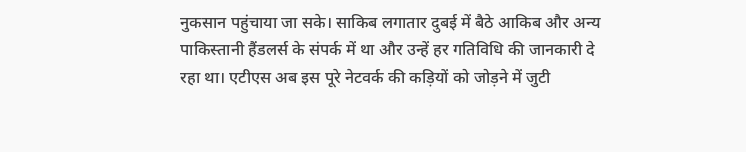नुकसान पहुंचाया जा सके। साकिब लगातार दुबई में बैठे आकिब और अन्य पाकिस्तानी हैंडलर्स के संपर्क में था और उन्हें हर गतिविधि की जानकारी दे रहा था। एटीएस अब इस पूरे नेटवर्क की कड़ियों को जोड़ने में जुटी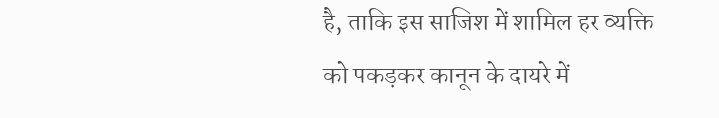है, ताकि इस साजिश में शामिल हर व्यक्ति को पकड़कर कानून के दायरे में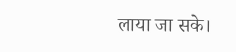लाया जा सके।